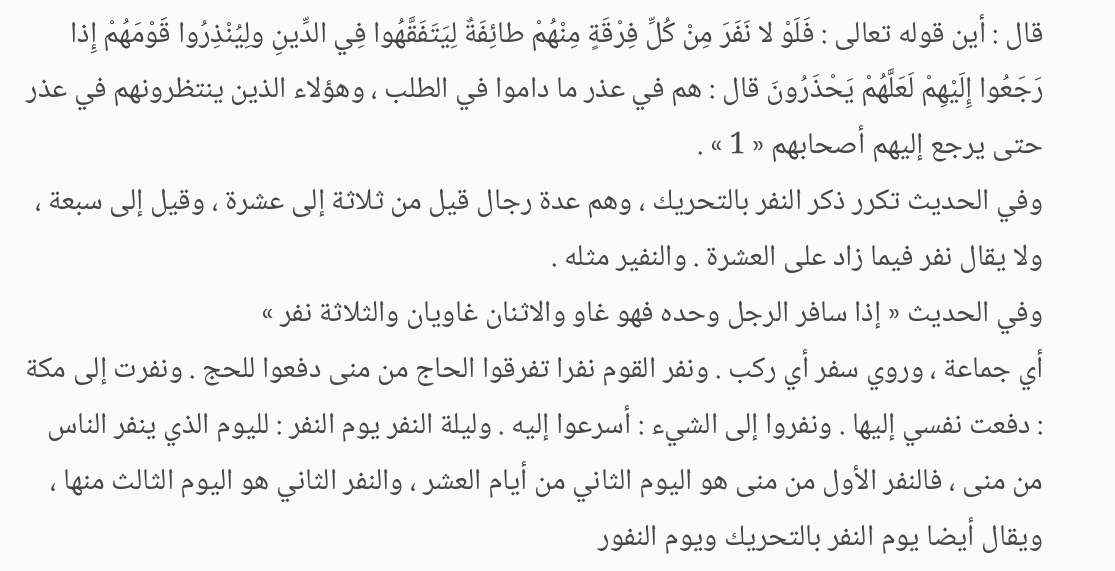قال : أين قوله تعالى : فَلَوْ لا نَفَرَ مِنْ كُلِّ فِرْقَةٍ مِنْهُمْ طائِفَةٌ لِيَتَفَقَّهُوا فِي الدِّينِ ولِيُنْذِرُوا قَوْمَهُمْ إِذا رَجَعُوا إِلَيْهِمْ لَعَلَّهُمْ يَحْذَرُونَ قال : هم في عذر ما داموا في الطلب ، وهؤلاء الذين ينتظرونهم في عذر حتى يرجع إليهم أصحابهم « 1 » .
وفي الحديث تكرر ذكر النفر بالتحريك ، وهم عدة رجال قيل من ثلاثة إلى عشرة ، وقيل إلى سبعة ، ولا يقال نفر فيما زاد على العشرة . والنفير مثله .
وفي الحديث « إذا سافر الرجل وحده فهو غاو والاثنان غاويان والثلاثة نفر »
أي جماعة ، وروي سفر أي ركب . ونفر القوم نفرا تفرقوا الحاج من منى دفعوا للحج . ونفرت إلى مكة : دفعت نفسي إليها . ونفروا إلى الشيء : أسرعوا إليه . وليلة النفر يوم النفر : لليوم الذي ينفر الناس من منى ، فالنفر الأول من منى هو اليوم الثاني من أيام العشر ، والنفر الثاني هو اليوم الثالث منها ، ويقال أيضا يوم النفر بالتحريك ويوم النفور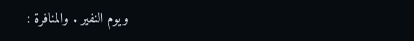ويوم النفير . والمنافرة :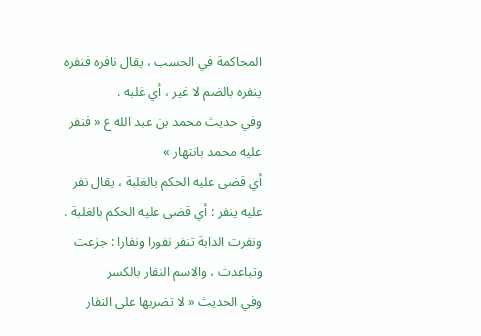المحاكمة في الحسب ، يقال نافره فنفره ينفره بالضم لا غير ، أي غلبه .
وفي حديث محمد بن عبد الله ع « فنفر عليه محمد بانتهار »
أي قضى عليه الحكم بالغلبة ، يقال نفر عليه ينفر : أي قضى عليه الحكم بالغلبة . ونفرت الدابة تنفر نفورا ونفارا : جزعت وتباعدت ، والاسم النفار بالكسر
وفي الحديث « لا تضربها على النفار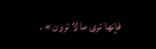فإنها ترى ما لا ترون » .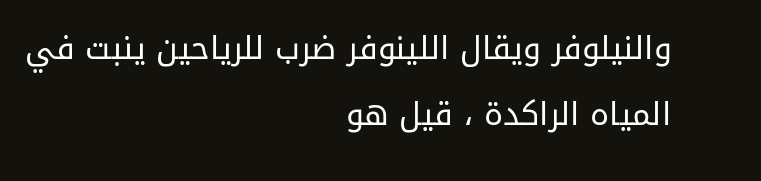والنيلوفر ويقال اللينوفر ضرب للرياحين ينبت في المياه الراكدة ، قيل هو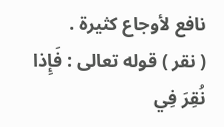نافع لأوجاع كثيرة .
( نقر ) قوله تعالى : فَإِذا نُقِرَ فِي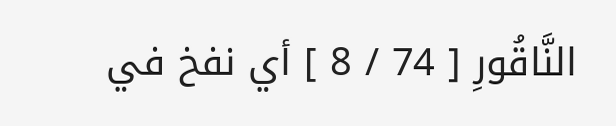النَّاقُورِ [ 74 / 8 ] أي نفخ في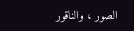الصور ، والناقور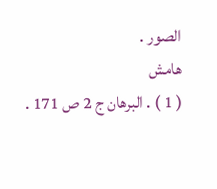الصور .
هامش
( 1 ) . البرهان ج 2 ص 171 .